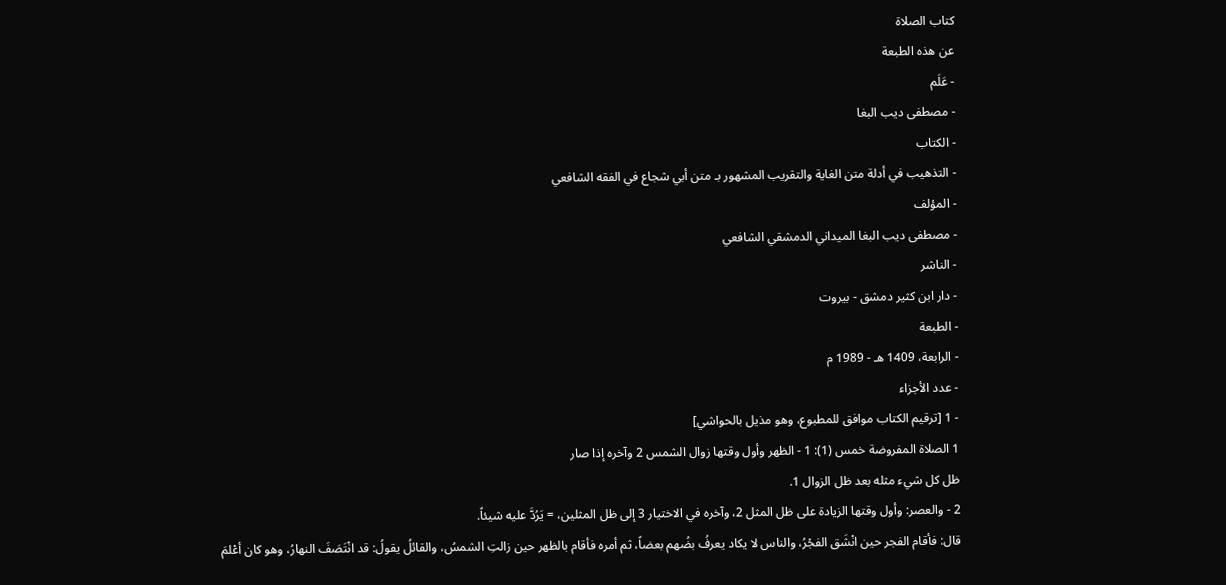كتاب الصلاة
عن هذه الطبعة
- عَلَم
- مصطفى ديب البغا
- الكتاب
- التذهيب في أدلة متن الغاية والتقريب المشهور بـ متن أبي شجاع في الفقه الشافعي
- المؤلف
- مصطفى ديب البغا الميداني الدمشقي الشافعي
- الناشر
- دار ابن كثير دمشق - بيروت
- الطبعة
- الرابعة، 1409 هـ - 1989 م
- عدد الأجزاء
- 1 [ترقيم الكتاب موافق للمطبوع، وهو مذيل بالحواشي]
1 الصلاة المفروضة خمس (1): 1 - الظهر وأول وقتها زوال الشمس 2 وآخره إذا صار
ظل كل شيء مثله بعد ظل الزوال 1.
2 - والعصر: وأول وقتها الزيادة على ظل المثل 2، وآخره في الاختيار 3 إلى ظل المثلين، = يَرُدَّ عليه شيئاً.
قال: فأقام الفجر حين انْشَق الفجْرُ، والناس لا يكاد يعرفُ بضُهم بعضاً، ثم أمره فأقام بالظهر حين زالتِ الشمسُ، والقائلُ يقولُ: قد انْتَصَفَ النهارُ، وهو كان أعْلمَ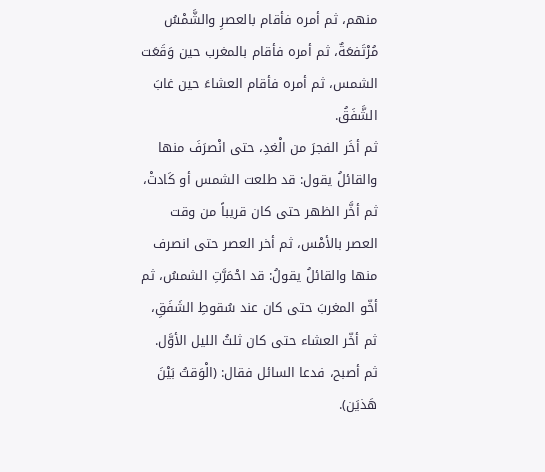منهم، ثم أمره فأقام بالعصرِ والشَّمْسُ مُرْتَفعَةٌ، ثم أمره فأقام بالمغرب حين وَقَعَت الشمس، ثم أمره فأقام العشاءَ حين غابَ الشَّفَقُ.
ثم أخَر الفجرَ من الْغدِ، حتى انْصرَفَ منها والقائلُ يقول: قد طلعت الشمس أو كَادتْ، ثم أخَّر الظهر حتى كان قريباً من وقت العصر بالأمْس، ثم أخر العصر حتى انصرف منها والقائلُ يقولُ: قد احْمَرَّتِ الشمسُ، ثم أخّو المغربَ حتى كان عند سُقوطِ الشَفَقِ، ثم أخّر العشاء حتى كان ثلثُ الليل الأوَّل.
ثم أصبح، فدعا السائل فقال: (الْوَقتُ بَيْنَ هَذيَن).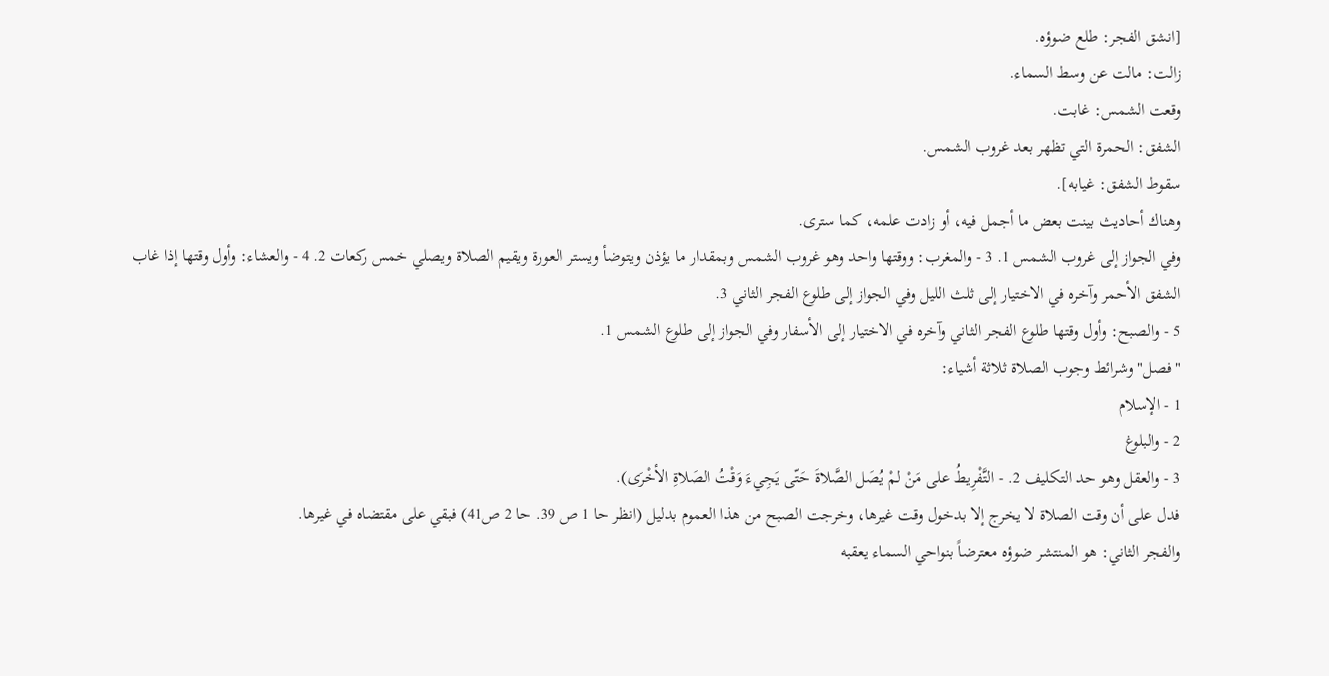[انشق الفجر: طلع ضوؤه.
زالت: مالت عن وسط السماء.
وقعت الشمس: غابت.
الشفق: الحمرة التي تظهر بعد غروب الشمس.
سقوط الشفق: غيابه].
وهناك أحاديث بينت بعض ما أجمل فيه، أو زادت علمه، كما سترى.
وفي الجواز إلى غروب الشمس 1. 3 - والمغرب: ووقتها واحد وهو غروب الشمس وبمقدار ما يؤذن ويتوضأ ويستر العورة ويقيم الصلاة ويصلي خمس ركعات 2. 4 - والعشاء: وأول وقتها إذا غاب الشفق الأحمر وآخره في الاختيار إلى ثلث الليل وفي الجواز إلى طلوع الفجر الثاني 3.
5 - والصبح: وأول وقتها طلوع الفجر الثاني وآخره في الاختيار إلى الأسفار وفي الجواز إلى طلوع الشمس 1.
"فصل" وشرائط وجوب الصلاة ثلاثة أشياء:
1 - الإسلام
2 - والبلوغ
3 - والعقل وهو حد التكليف 2. - التَّفْرِيطُ على مَنْ لمْ يُصَل الصَّلاةَ حَتّى يَجِيءَ وَقْتُ الصَلاةِ الأخْرَى).
فدل على أن وقت الصلاة لا يخرج إلا بدخول وقت غيرها، وخرجت الصبح من هذا العموم بدليل (انظر حا 1 ص 39. حا 2 ص41) فبقي على مقتضاه في غيرها.
والفجر الثاني: هو المنتشر ضوؤه معترضاً بنواحي السماء يعقبه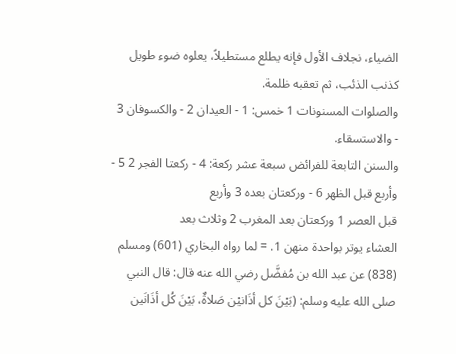الضياء، نجلاف الأول فإنه يطلع مستطيلاً، يعلوه ضوء طويل كذنب الذئب، ثم تعقبه ظلمة.
والصلوات المسنونات 1 خمس: 1 - العيدان 2 - والكسوفان 3 - والاستسقاء.
والسنن التابعة للفرائض سبعة عشر ركعة: 4 - ركعتا الفجر 2 5 - وأربع قبل الظهر 6 - وركعتان بعده 3 وأربع
قبل العصر 1 وركعتان بعد المغرب 2 وثلاث بعد
العشاء يوتر بواحدة منهن 1. = لما رواه البخاري (601) ومسلم (838) عن عبد الله بن مُفضَّل رضي الله عنه قال: قال النبي صلى الله عليه وسلم: (بَيْنَ كل أذَانيْن صَلاةٌ، بَيْنَ كُل أذَانَين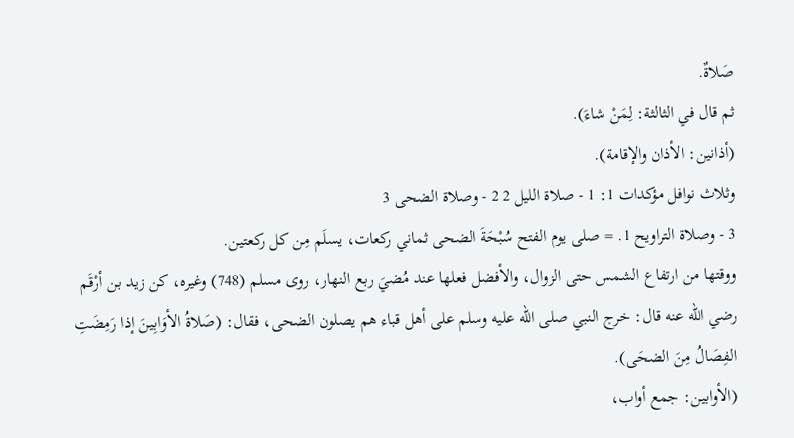صَلاةٌ.
ثم قال في الثالثة: لِمَنْ شاءَ).
(أذانين: الأذان والإقامة).
وثلاث نوافل مؤكدات 1: 1 - صلاة الليل 2 2 - وصلاة الضحى 3
3 - وصلاة التراويح 1. = صلى يوم الفتح سُبْحَةَ الضحى ثماني ركعات، يسلَم مِن كل ركعتين.
ووقتها من ارتفاع الشمس حتى الزوال، والأفضل فعلها عند مُضيَ ربع النهار، روى مسلم (748) وغيره، كن زيد بن أرْقَم رضي الله عنه قال: خرج النبي صلى الله عليه وسلم على أهل قباء هم يصلون الضحى، فقال: (صَلاةُ الأوَابِينَ إذا رَمِضَتِ الفِصَالُ مِنَ الضحَى).
(الأوابين: جمع أواب،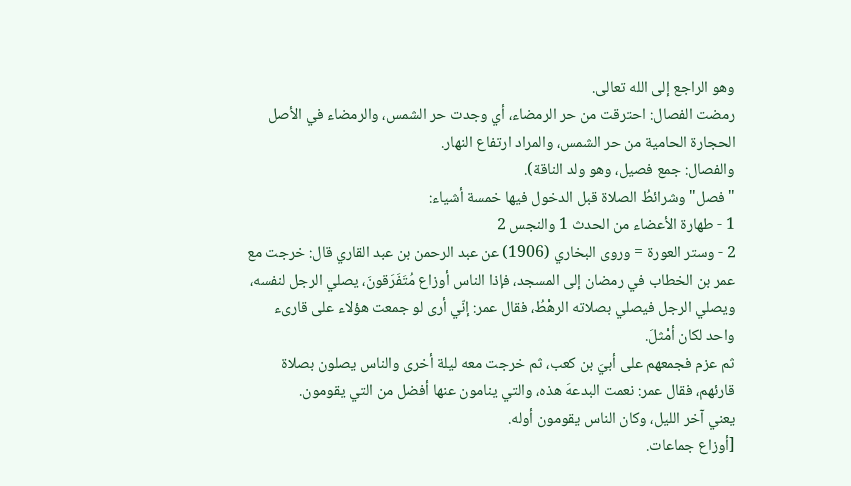وهو الراجع إلى الله تعالى.
رمضت الفصال: احترقت من حر الرمضاء، أي وجدت حر الشمس، والرمضاء في الأصل الحجارة الحامية من حر الشمس، والمراد ارتفاع النهار.
والفصال: جمع فصيل، وهو ولد الناقة).
"فصل" وشرائطُ الصلاة قبل الدخول فيها خمسة أشياء:
1 - طهارة الأعضاء من الحدث 1 والنجس 2
2 - وستر العورة = وروى البخاري (1906) عن عبد الرحمن بن عبد القاري قال: خرجت مع عمر بن الخطاب في رمضان إلى المسجد، فإذا الناس أوزاع مُتَفَرَقونَ، يصلي الرجل لنفسه، ويصلي الرجل فيصلي بصلاته الرهْطُ، فقال عمر: إنّي أرى لو جمعت هؤلاء على قارىء واحد لكان أمْثلَ.
ثم عزم فجمعهم على أبيَ بن كعب، ثم خرجت معه ليلة أخرى والناس يصلون بصلاة قارئهم، فقال عمر: نعمت البدعهَ هذه، والتي ينامون عنها أفضل من التي يقومون.
يعني آخر الليل، وكان الناس يقومون أوله.
[أوزاع جماعات.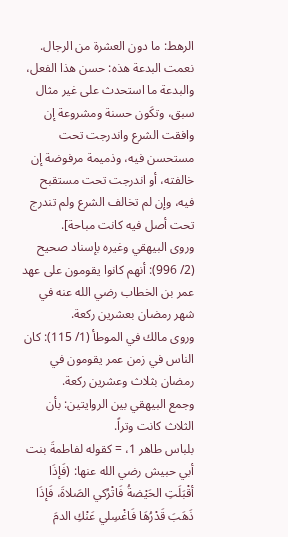الرهط: ما دون العشرة من الرجال.
نعمت البدعة هذه: حسن هذا الفعل، والبدعة ما استحدث على غير مثال سبق، وتكَون حسنة ومشروعة إن وافقت الشرع واندرجت تحت مستحسن فيه، وذميمة مرفوضة إن خالفته، أو اندرجت تحت مستقبح فيه، وإن لم تخالف الشرع ولم تندرج تحت أصل فيه كانت مباحة].
وروى البيهقي وغيره بإسناد صحيح (2/ 996): أنهم كانوا يقومون على عهد عمر بن الخطاب رضي الله عنه في شهر رمضان بعشرين ركعة.
وروى مالك في الموطأ (1/ 115): كان الناس في زمن عمر يقومون في رمضان بثلاث وعشرين ركعة.
وجمع البيهقي بين الروايتين: بأن الثلاث كانت وتراً.
بلباس طاهر 1، = كقوله لفاطمةَ بنت أبي حبيش رضي الله عنها: (فَإذَا أقْبَلَتِ الحَيْضةُ فَاتْرُكي الصَلاةَ، فَإذَا ذَهَبَ قَدْرُهَا فَاغْسِلي عَنْكِ الدمَ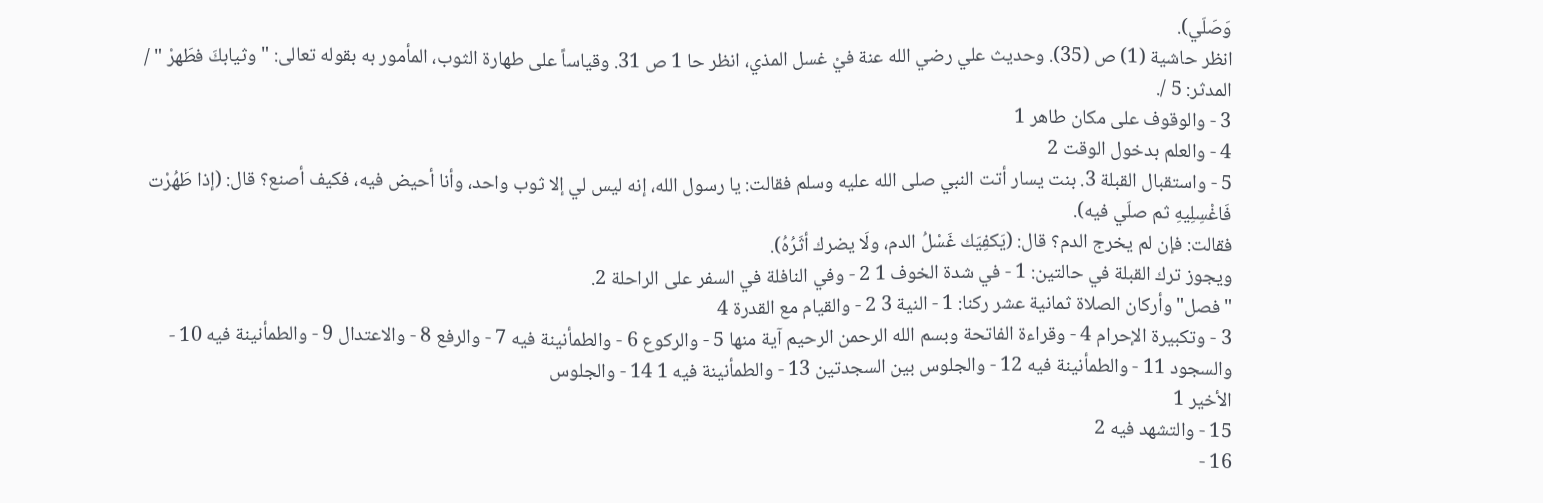وَصَلَي).
انظر حاشية (1) ص (35). وحديث علي رضي الله عنة فيْ غسل المذي، انظر حا 1 ص 31. وقياساً على طهارة الثوب، المأمور به بقوله تعالى: " وثيابكَ فطَهرْ " / المدثر: 5 /.
3 - والوقوف على مكان طاهر 1
4 - والعلم بدخول الوقت 2
5 - واستقبال القبلة 3. بنت يسار أتت النبي صلى الله عليه وسلم فقالت: يا رسول الله، إنه ليس لي إلا ثوب واحد، وأنا أحيض فيه، فكيف أصنع؟ قال: (إذا طَهُرْت فَاغْسِلِيهِ ثم صلَي فيه).
فقالت: فإن لم يخرج الدم؟ قال: (يَكفِيَك غَسْلُ الدم، ولَا يضرك أثَرُهُ).
ويجوز ترك القبلة في حالتين: 1 - في شدة الخوف 1 2 - وفي النافلة في السفر على الراحلة 2.
"فصل" وأركان الصلاة ثمانية عشر ركنا: 1 - النية 3 2 - والقيام مع القدرة 4
3 - وتكبيرة الإحرام 4 - وقراءة الفاتحة وبسم الله الرحمن الرحيم آية منها 5 - والركوع 6 - والطمأنينة فيه 7 - والرفع 8 - والاعتدال 9 - والطمأنينة فيه 10 - والسجود 11 - والطمأنينة فيه 12 - والجلوس بين السجدتين 13 - والطمأنينة فيه 1 14 - والجلوس
الأخير 1
15 - والتشهد فيه 2
16 -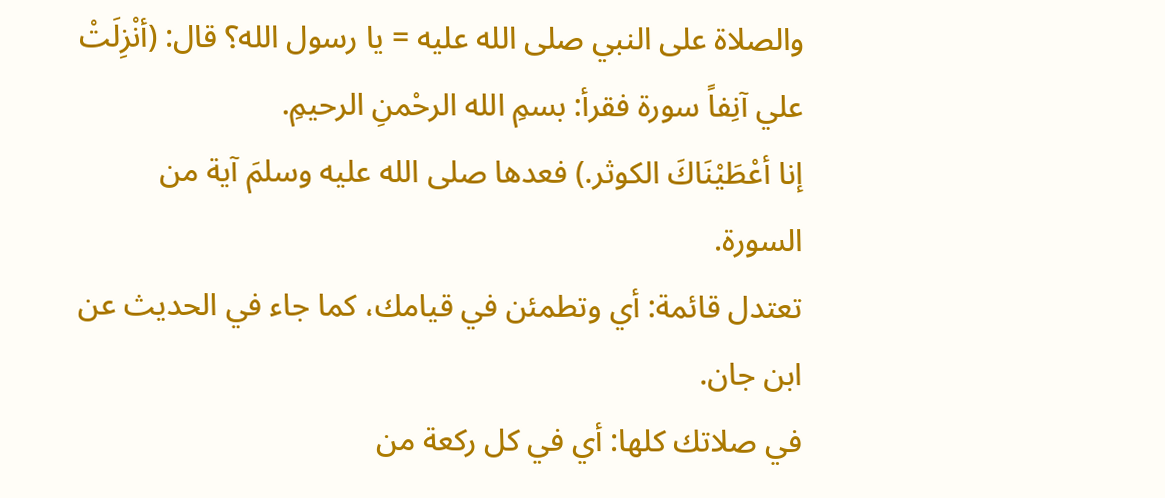والصلاة على النبي صلى الله عليه = يا رسول الله؟ قال: (أنْزِلَتْ علي آنِفاً سورة فقرأ: بسمِ الله الرحْمنِ الرحيمِ.
إنا أعْطَيْنَاكَ الكوثر.) فعدها صلى الله عليه وسلمَ آية من السورة.
تعتدل قائمة: أي وتطمئن في قيامك، كما جاء في الحديث عن ابن جان.
في صلاتك كلها: أي في كل ركعة من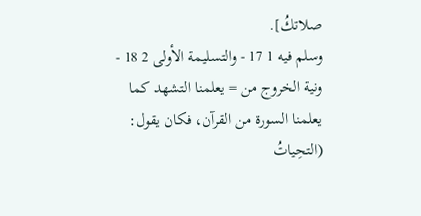صلاتكُ].
وسلم فيه 1 17 - والتسليمة الأولى 2 18 - ونية الخروج من = يعلمنا التشهد كما يعلمنا السورة من القرآن، فكان يقول: (التحِياتُ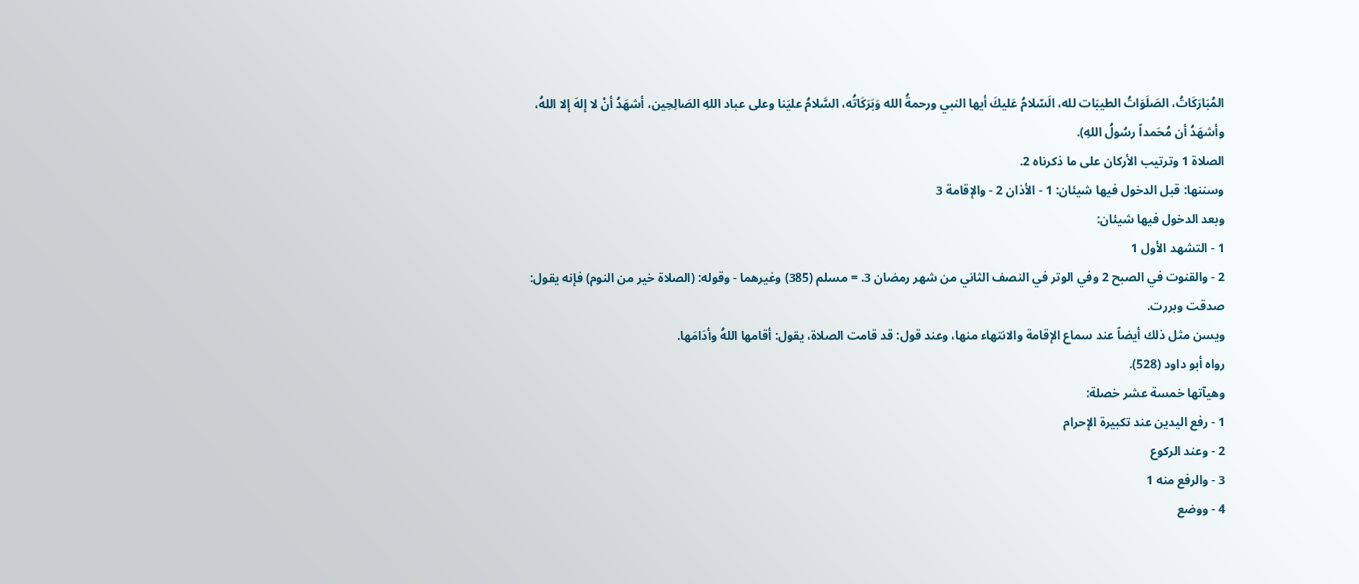المُبَارَكَاتُ، الصَلَوَاتُ الطيبَات لله، الَسّلامُ عَليكَ أيها النبي ورحمةُ الله وَبَرَكَاتُه، السَّلامُ عليَنا وعلى عباد اللهِ الصَالِحِين، أشهَدُ أنْ لا إلهَ إلا اللهُ، وأشهَدُ أن مُحَمداً رسُولُ اللهِ).
الصلاة 1 وترتيب الأركان على ما ذكرناه 2.
وسننها: قبل الدخول فيها شيئان: 1 - الأذان 2 - والإقامة 3
وبعد الدخول فيها شيئان:
1 - التشهد الأول 1
2 - والقنوت في الصبح 2 وفي الوتر في النصف الثاني من شهر رمضان 3. = مسلم (385) وغيرهما - وقوله: (الصلاة خير من النوم) فإنه يقول: صدقت وبررت.
ويسن مثل ذلك أيضاً عند سماع الإقامة والانتهاء منها، وعند قول: قد قامت الصلاة، يقول: أقامها اللهُ وأدَامَها.
رواه أبو داود (528).
وهيآتها خمسة عشر خصلة:
1 - رفع اليدين عند تكبيرة الإحرام
2 - وعند الركوع
3 - والرفع منه 1
4 - ووضع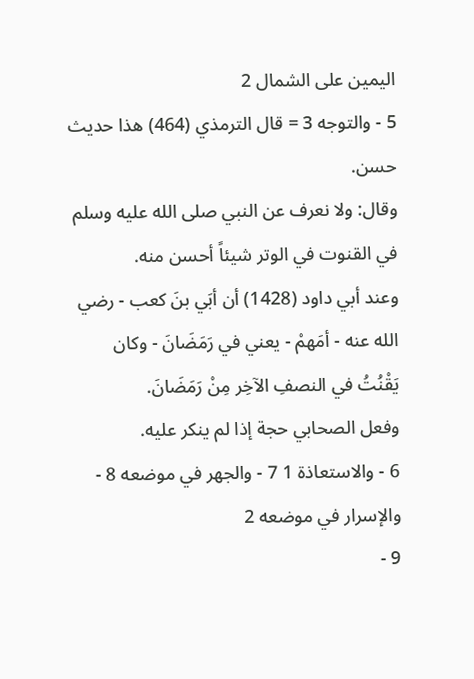اليمين على الشمال 2
5 - والتوجه 3 = قال الترمذي (464) هذا حديث حسن.
وقال: ولا نعرف عن النبي صلى الله عليه وسلم في القنوت في الوتر شيئاً أحسن منه.
وعند أبي داود (1428) أن أبَي بنَ كعب - رضي الله عنه - أمَهمْ - يعني في رَمَضَانَ - وكان يَقْنُتُ في النصفِ الآخِر مِنْ رَمَضَانَ.
وفعل الصحابي حجة إذا لم ينكر عليه.
6 - والاستعاذة 1 7 - والجهر في موضعه 8 - والإسرار في موضعه 2
9 -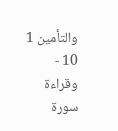والتأمين 1
10 - وقراءة سورة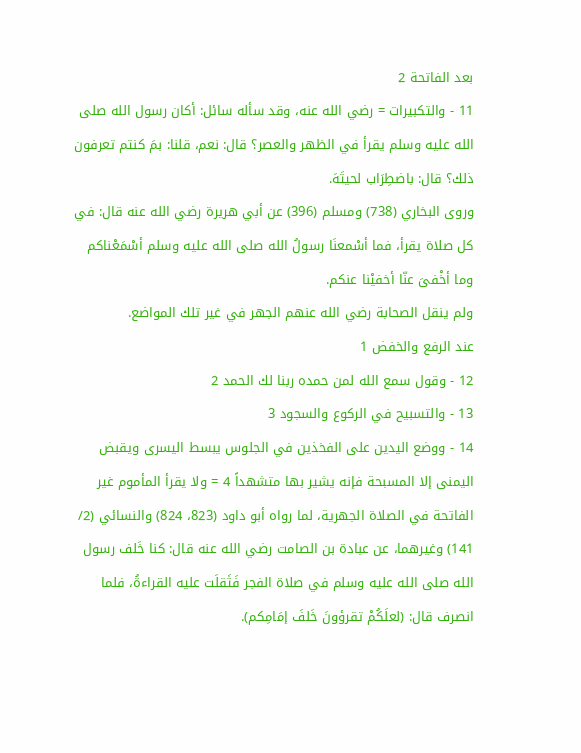بعد الفاتحة 2
11 - والتكبيرات = رضي الله عنه، وقد سأله سائل: أكان رسول الله صلى الله عليه وسلم يقرأ في الظهر والعصر؟ قال: نعم، قلنا: بمَ كنتم تعرفون ذلك؟ قال: باضطِرَاب لحيتَهَ.
وروى البخاري (738) ومسلم (396) عن أبي هريرة رضي الله عنه قال: في كل صلاة يقرأ، فما أسْمعنَا رسولُ الله صلى الله عليه وسلم أسْمَعْناكم وما أخْفىَ عنّا أخفيْنا عنكم.
ولم ينقل الصحابة رضي الله عنهم الجهر في غير تلك المواضع.
عند الرفع والخفض 1
12 - وقول سمع الله لمن حمده ربنا لك الحمد 2
13 - والتسبيح في الركوع والسجود 3
14 - ووضع اليدين على الفخذين في الجلوس يبسط اليسرى ويقبض اليمنى إلا المسبحة فإنه يشير بها متشهداً 4 = ولا يقرأ المأموم غير الفاتحة في الصلاة الجهرية، لما رواه أبو داود (823، 824) والنسائي (2/ 141) وغيرهما، عن عبادة بن الصامت رضي الله عنه قال: كنا خَلف رسول الله صلى الله عليه وسلم في صلاة الفجر فَثَقلَت عليه القراءةُ، فلما انصرف قال: (لعلَكُمْ تقرؤونَ خَلفَ إمَامِكم).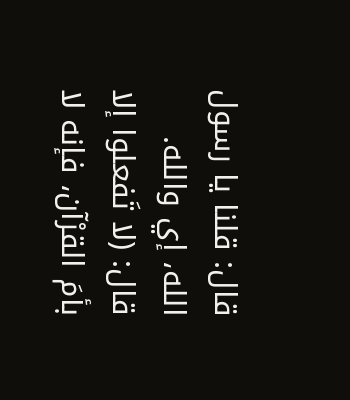قال: قلنا يا رسول الله، إي والله.
قال: (لا تَفعلوا إلا بأمَ القرْآن، فإنه لا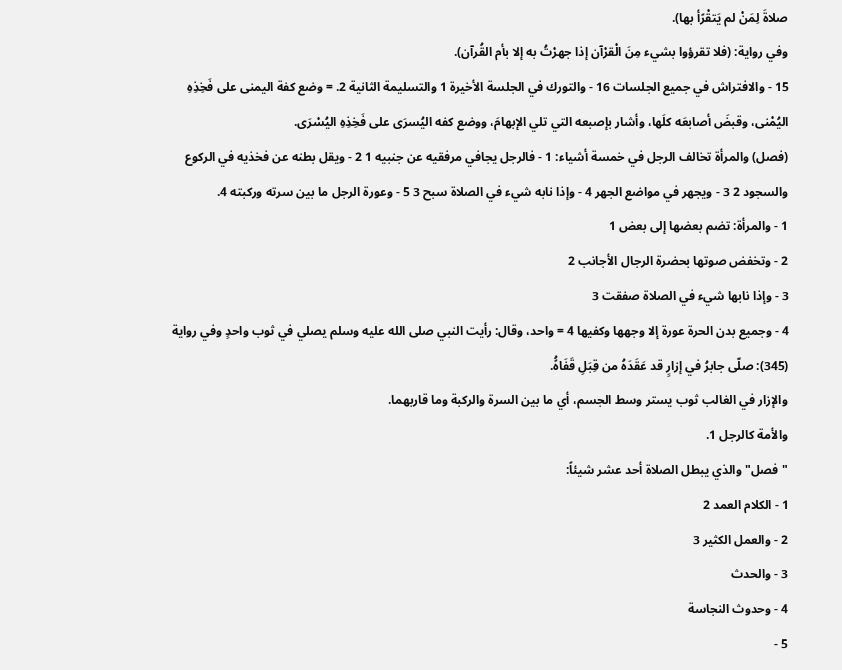صلاةَ لِمَنْ لم يَتقْرًأ بها).
وفي رواية: (فلا تقرؤوا بشيء مِنَ الْقرْآن إذا جهرْتُ به إلا بأم القُرآن).
15 - والافتراش في جميع الجلسات 16 - والتورك في الجلسة الأخيرة 1 والتسليمة الثانية 2. = وضع كفة اليمنى على فَخِذِهِ اليُمْنى، وقبضَ أصابعَه كلَها، وأشار بإصبعه التي تلي الإبهامَ، ووضع كفه اليُسرَى على فَخِذِهِ اليُسْرَى.
(فصل) والمرأة تخالف الرجل في خمسة أشياء: 1 - فالرجل يجافي مرفقيه عن جنبيه 1 2 - ويقل بطنه عن فخذيه في الركوع والسجود 2 3 - ويجهر في مواضع الجهر 4 - وإذا نابه شيء في الصلاة سبح 3 5 - وعورة الرجل ما بين سرته وركبته 4.
1 - والمرأة: تضم بعضها إلى بعض 1
2 - وتخفض صوتها بحضرة الرجال الأجانب 2
3 - وإذا نابها شيء في الصلاة صفقت 3
4 - وجميع بدن الحرة عورة إلا وجهها وكفيها 4 = واحد، وقال: رأيت النبي صلى الله عليه وسلم يصلي في ثوب واحدٍ وفي رواية (345): صلّى جابرُ في إزارٍ قد عَقَدَهُ من قِبَلِ قَفَاهًُ.
والإزار في الغالب ثوب يستر وسط الجسم، أي ما بين السرة والركبة وما قاربهما.
والأمة كالرجل 1.
"فصل" والذي يبطل الصلاة أحد عشر شيئاً:
1 - الكلام العمد 2
2 - والعمل الكثير 3
3 - والحدث
4 - وحدوث النجاسة
5 -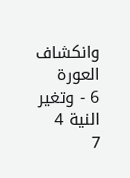وانكشاف العورة
6 - وتغير النية 4
7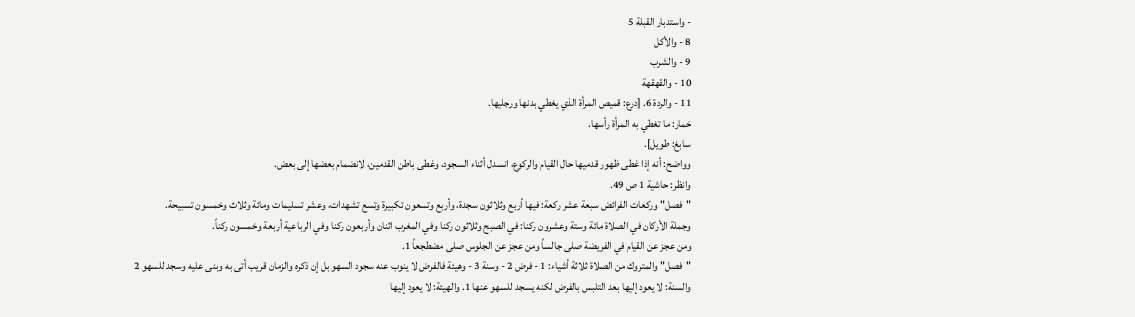- واستدبار القبلة 5
8 - والأكل
9 - والشرب
10 - والقهقهة
11 - والردة 6. [درع: قميص المرأة الذي يغطي بدنها ورجليها.
خمار: ما تغطي به المرأة رأسها.
سابغ: طويل].
وواضح: أنه إذا غطى ظهور قدميها حال القيام والركوع، انسدل أثناء السجود، وغطى باطن القدمين، لانضمام بعضها إلى بعض.
وانظر: حاشية 1 ص 49.
"فصل" وركعات الفرائض سبعة عشر ركعة: فيها أربع وثلاثون سجدة، وأربع وتسعون تكبيرة وتسع تشهدات، وعشر تسليمات ومائة وثلاث وخمسون تسبيحة.
وجملة الأركان في الصلاة مائة وستة وعشرون ركنا: في الصبح وثلاثون ركنا وفي المغرب اثنان وأربعون ركنا وفي الرباعية أربعة وخمسون ركناً.
ومن عجز عن القيام في الفريضة صلى جالساً ومن عجز عن الجلوس صلى مضطجعاً 1.
"فصل" والمتروك من الصلاة ثلاثة أشياء: 1 - فرض 2 - وسنة 3 - وهيئة فالفرض لا ينوب عنه سجود السهو بل إن ذكره والزمان قريب أتى به وبنى عليه وسجد للسهو 2
والسنة: لا يعود إليها بعد التلبس بالفرض لكنه يسجد للسهو عنها 1. والهيئة: لا يعود إليها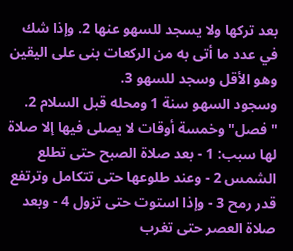بعد تركها ولا يسجد للسهو عنها 2. وإذا شك في عدد ما أتى به من الركعات بنى على اليقين وهو الأقل وسجد للسهو 3.
وسجود السهو سنة 1 ومحله قبل السلام 2.
"فصل" وخمسة أوقات لا يصلى فيها إلا صلاة لها سبب: 1 - بعد صلاة الصبح حتى تطلع الشمس 2 - وعند طلوعها حتى تتكامل وترتفع قدر رمح 3 - وإذا استوت حتى تزول 4 - وبعد صلاة العصر حتى تغرب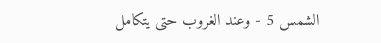الشمس 5 - وعند الغروب حتى يتكامل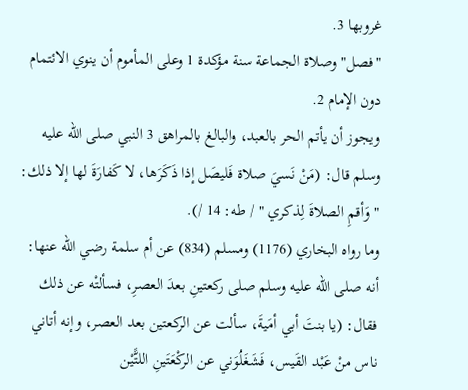غروبها 3.
"فصل" وصلاة الجماعة سنة مؤكدة 1 وعلى المأموم أن ينوي الائتمام دون الإمام 2.
ويجوز أن يأتم الحر بالعبد، والبالغ بالمراهق 3 النبي صلى الله عليه وسلم قال: (مَنْ نَسيَ صلاة فَليصَل إذا ذَكَرَها، لا كَفارَةَ لها إلا ذلك: " وَأقمِ الصلاةَ لِذكري " / طه: 14 /).
وما رواه البخاري (1176) ومسلم (834) عن أم سلمة رضي الله عنها: أنه صلى الله عليه وسلم صلى ركعتينِ بعدَ العصرِ، فسألتْه عن ذلك فقال: (يا بنتَ أبي أمَيةَ، سألت عن الركعتين بعد العصر، وإنه أتاني ناس منْ عَبْد القَيس، فَشَغَلُوَني عن الركْعَتَينِ اللتًّيْن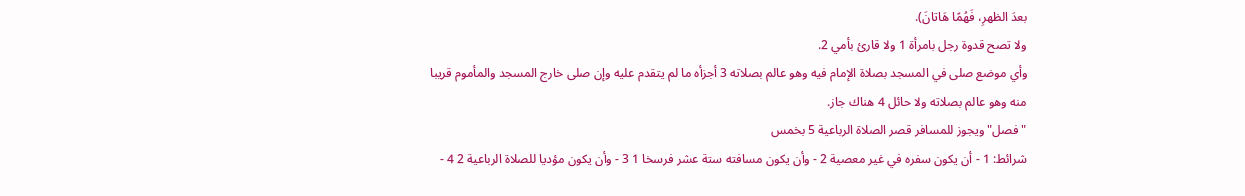بعدَ الظهرِ، فَهُمًا هَاتانَ).
ولا تصح قدوة رجل بامرأة 1 ولا قارئ بأمي 2.
وأي موضع صلى في المسجد بصلاة الإمام فيه وهو عالم بصلاته 3 أجزأه ما لم يتقدم عليه وإن صلى خارج المسجد والمأموم قريبا منه وهو عالم بصلاته ولا حائل 4 هناك جاز.
"فصل" ويجوز للمسافر قصر الصلاة الرباعية 5 بخمس
شرائط: 1 - أن يكون سفره في غير معصية 2 - وأن يكون مسافته ستة عشر فرسخا 1 3 - وأن يكون مؤديا للصلاة الرباعية 2 4 -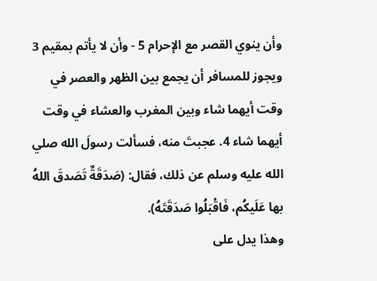وأن ينوي القصر مع الإحرام 5 - وأن لا يأتم بمقيم 3
ويجوز للمسافر أن يجمع بين الظهر والعصر في وقت أيهما شاء وبين المغرب والعشاء في وقت أيهما شاء 4. عجبتَ منه، فسألت رسولَ الله صلي الله عليه وسلم عن ذلك، فقال: (صَدَقَةٌ تَصَدقَ اللهُ بها عَلَيكُم، فَاقْبَلُوا صَدَقَتَهُ).
وهذا يدل على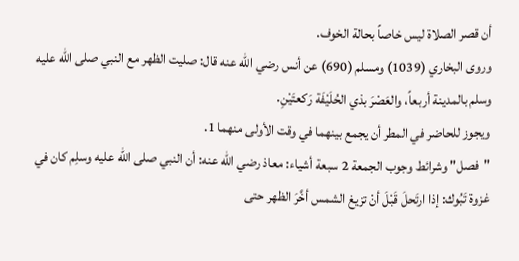أن قصر الصلاة ليس خاصاً بحالة الخوف.
وروى البخاري (1039) ومسلم (690) عن أنس رضي الله عنه قال: صليت الظهر مع النبي صلى الله عليه وسلم بالمدينة أربعاً، والعَصْرَ بذي الحُلَيْفَة رَكعتَيْنِ.
ويجوز للحاضر في المطر أن يجمع بينهما في وقت الأولى منهما 1.
"فصل" وشرائط وجوب الجمعة 2 سبعة أشياء: معاذ رضي الله عنه: أن النبي صلى الله عليه وسلِم كان في غزوة تَبُوك: إذا ارتَحلَ قَبْلَ أنْ تزيغ الشمس أخَّرَ الظهر حتى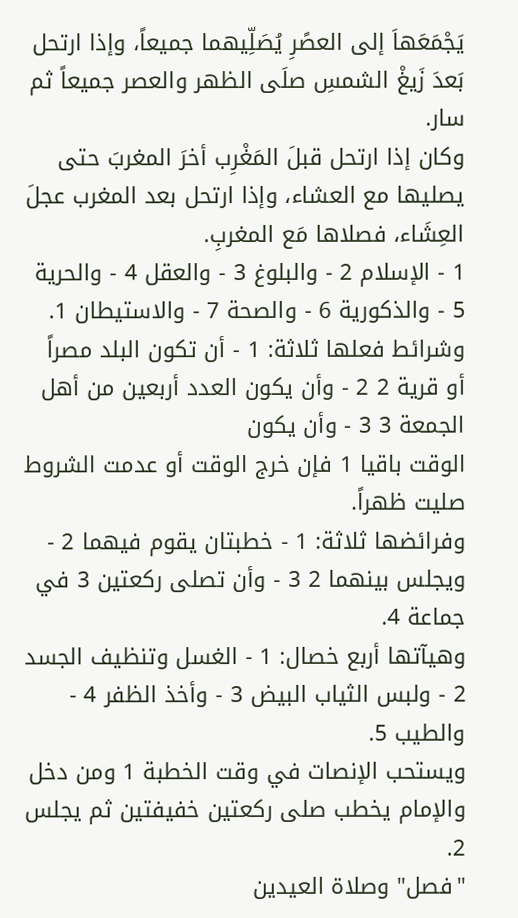يَجْمَعَهاَ إلى العصًرِ يُصَلِّيهما جميعاً، وإذا ارتحل بَعدَ زَيغْ الشمسِ صلَى الظهر والعصر جميعاً ثم سار.
وكان إذا ارتحل قبلَ المَغْرِب أخرَ المغربَ حتى يصليها مع العشاء، وإذا ارتحل بعد المغرب عجلَ العِشَاء، فصلاها مَع المغربِ.
1 - الإسلام 2 - والبلوغ 3 - والعقل 4 - والحرية 5 - والذكورية 6 - والصحة 7 - والاستيطان 1.
وشرائط فعلها ثلاثة: 1 - أن تكون البلد مصراً أو قرية 2 2 - وأن يكون العدد أربعين من أهل الجمعة 3 3 - وأن يكون
الوقت باقيا 1 فإن خرج الوقت أو عدمت الشروط صليت ظهراً.
وفرائضها ثلاثة: 1 - خطبتان يقوم فيهما 2 - ويجلس بينهما 2 3 - وأن تصلى ركعتين 3 في جماعة 4.
وهيآتها أربع خصال: 1 - الغسل وتنظيف الجسد 2 - ولبس الثياب البيض 3 - وأخذ الظفر 4 - والطيب 5.
ويستحب الإنصات في وقت الخطبة 1 ومن دخل والإمام يخطب صلى ركعتين خفيفتين ثم يجلس 2.
"فصل" وصلاة العيدين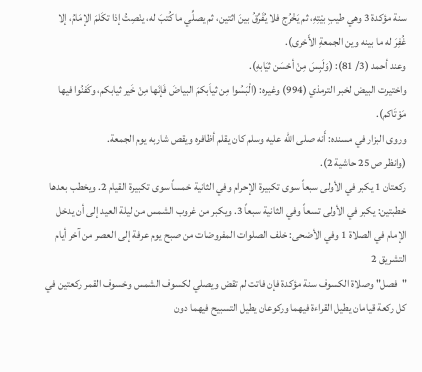سنة مؤكدة 3 وهي طيبِ بيْتِهِ، ثم يَخْرُج فلا يُفَرِّقُ بينَ اثتين، ثم يصلِّي ما كُتبَ له، ينْصِتُ إذا تكَلمَ الإمَامُ، إلا غُفِرَ له ما بينه وين الجمعةِ الأَخرى).
وعند أحمد (3/ 81): (وَلَبِسَ مِنْ أحْسَن ثيَابهِ).
واختيرت البيض لخبر الترمذي (994) وغيره: (الْبَسُوا مِن ثياَبكمَ البياضَ فَإنَها مِنْ خَير ثيابكم، وكَفنُوا فيها مَوْتَاكم).
وروى البزار في مسنده: أَنه صلى الله عليه وسلم كان يقلم أظافره ويقص شاربه يوم الجمعة.
(وانظر ص 25 حاشية 2).
ركعتان 1 يكبر في الأولى سبعاً سوى تكبيرة الإحرام وفي الثانية خمساً سوى تكبيرة القيام 2. ويخطب بعدها خطبتين: يكبر في الأولى تسعاً وفي الثانية سبعاً 3. ويكبر من غروب الشمس من ليلة العيد إلى أن يدخل
الإمام في الصلاة 1 وفي الأضحى: خلف الصلوات المفروضات من صبح يوم عرفة إلى العصر من آخر أيام التشريق 2
"فصل" وصلاة الكسوف سنة مؤكدة فإن فاتت لم تقض ويصلي لكسوف الشمس وخسوف القمر ركعتين في كل ركعة قيامان يطيل القراءة فيهما وركوعان يطيل التسبيح فيهما دون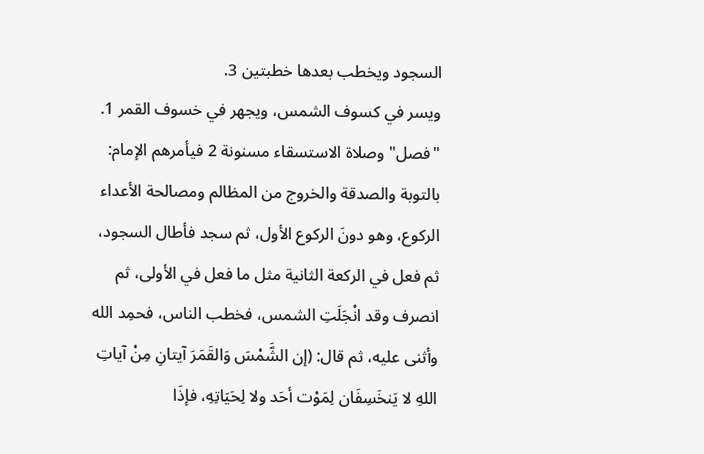السجود ويخطب بعدها خطبتين 3.
ويسر في كسوف الشمس، ويجهر في خسوف القمر 1.
"فصل" وصلاة الاستسقاء مسنونة 2 فيأمرهم الإمام: بالتوبة والصدقة والخروج من المظالم ومصالحة الأعداء الركوع، وهو دونَ الركوع الأول، ثم سجد فأطال السجود، ثم فعل في الركعة الثانية مثل ما فعل في الأولى، ثم انصرف وقد انْجَلَتِ الشمس، فخطب الناس، فحمِد الله وأثنى عليه، ثم قال: (إن الشَّمْسَ وَالقَمَرَ آيتانِ مِنْ آياتِ اللهِ لا يَنخَسِفَان لِمَوْت أحَد ولا لِحَيَاتِهِ، فإذَا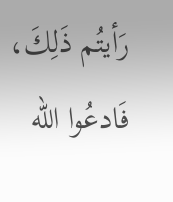رَأيتُم ذَلِكَ، فَادعُوا الله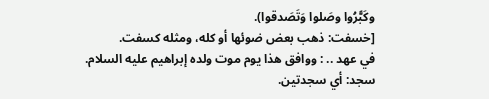وكَبًّرُوا وصَلوا وَتَصَدقوا).
[خسفت: ذهب بعض ضوئها أو كله، ومثله كسفت.
في عهد .. : ووافق هذا يوم موت ولده إبراهيم عليه السلام.
سجد: أي سجدتين.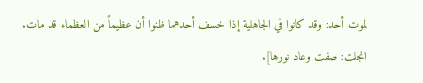لموت أحد: وقد كانوا في الجاهلية إذا خسف أحدهما ظنوا أن عظيماً من العظماء قد مات.
انجلت: صفت وعاد نورها].